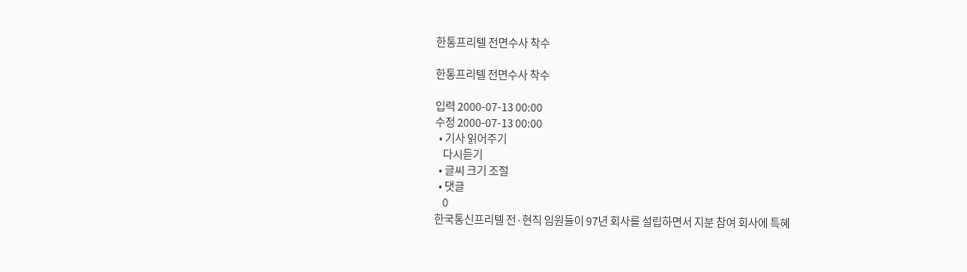한통프리텔 전면수사 착수

한통프리텔 전면수사 착수

입력 2000-07-13 00:00
수정 2000-07-13 00:00
  • 기사 읽어주기
    다시듣기
  • 글씨 크기 조절
  • 댓글
    0
한국통신프리텔 전·현직 임원들이 97년 회사를 설립하면서 지분 참여 회사에 특혜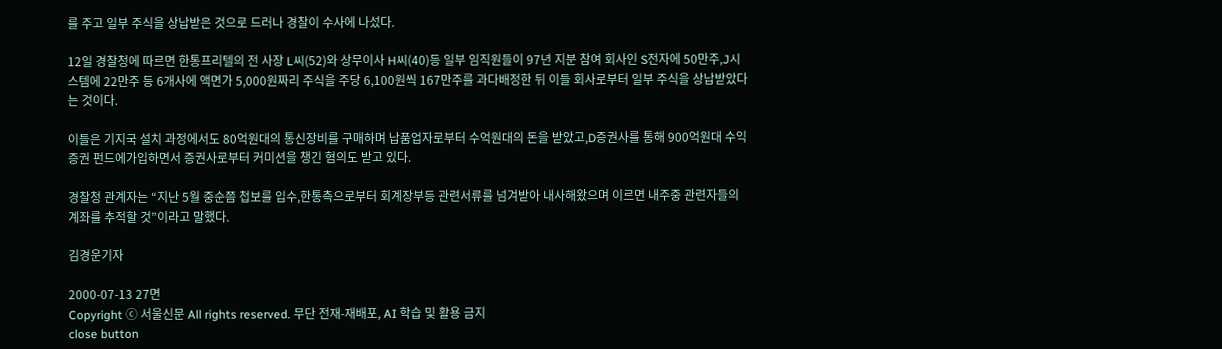를 주고 일부 주식을 상납받은 것으로 드러나 경찰이 수사에 나섰다.

12일 경찰청에 따르면 한통프리텔의 전 사장 L씨(52)와 상무이사 H씨(40)등 일부 임직원들이 97년 지분 참여 회사인 S전자에 50만주,J시스템에 22만주 등 6개사에 액면가 5,000원짜리 주식을 주당 6,100원씩 167만주를 과다배정한 뒤 이들 회사로부터 일부 주식을 상납받았다는 것이다.

이들은 기지국 설치 과정에서도 80억원대의 통신장비를 구매하며 납품업자로부터 수억원대의 돈을 받았고,D증권사를 통해 900억원대 수익증권 펀드에가입하면서 증권사로부터 커미션을 챙긴 혐의도 받고 있다.

경찰청 관계자는 “지난 5월 중순쯤 첩보를 입수,한통측으로부터 회계장부등 관련서류를 넘겨받아 내사해왔으며 이르면 내주중 관련자들의 계좌를 추적할 것”이라고 말했다.

김경운기자

2000-07-13 27면
Copyright ⓒ 서울신문 All rights reserved. 무단 전재-재배포, AI 학습 및 활용 금지
close button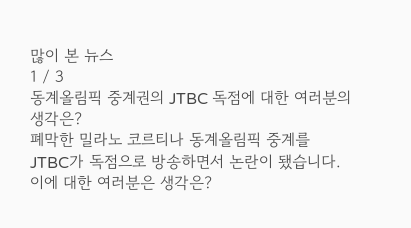많이 본 뉴스
1 / 3
동계올림픽 중계권의 JTBC 독점에 대한 여러분의 생각은?
폐막한 밀라노 코르티나 동계올림픽 중계를 JTBC가 독점으로 방송하면서 논란이 됐습니다. 이에 대한 여러분은 생각은?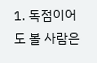1. 독점이어도 볼 사람은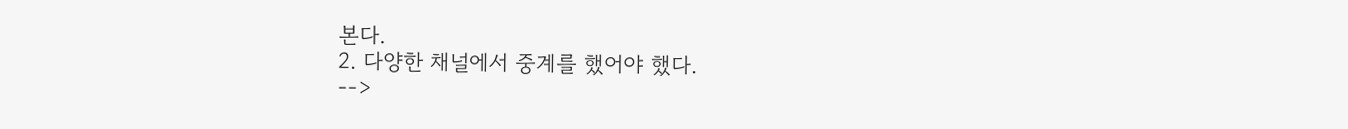본다.
2. 다양한 채널에서 중계를 했어야 했다.
-->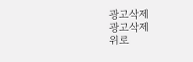광고삭제
광고삭제
위로